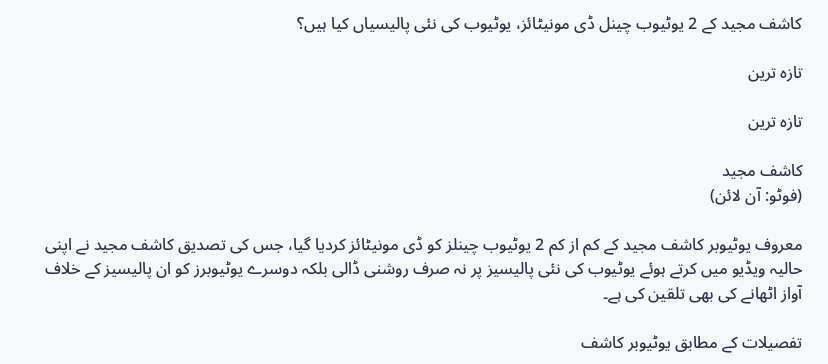کاشف مجید کے 2 یوٹیوب چینل ڈی مونیٹائز، یوٹیوب کی نئی پالیسیاں کیا ہیں؟

تازہ ترین

تازہ ترین

کاشف مجید
(فوٹو: آن لائن)

معروف یوٹیوبر کاشف مجید کے کم از کم 2 یوٹیوب چینلز کو ڈی مونیٹائز کردیا گیا، جس کی تصدیق کاشف مجید نے اپنی حالیہ ویڈیو میں کرتے ہوئے یوٹیوب کی نئی پالیسیز پر نہ صرف روشنی ڈالی بلکہ دوسرے یوٹیوبرز کو ان پالیسیز کے خلاف آواز اٹھانے کی بھی تلقین کی ہے۔

تفصیلات کے مطابق یوٹیوبر کاشف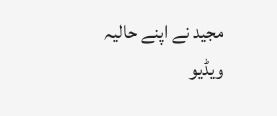مجید نے اپنے حالیہ ویڈیو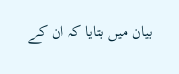بیان میں بتایا کہ ان کے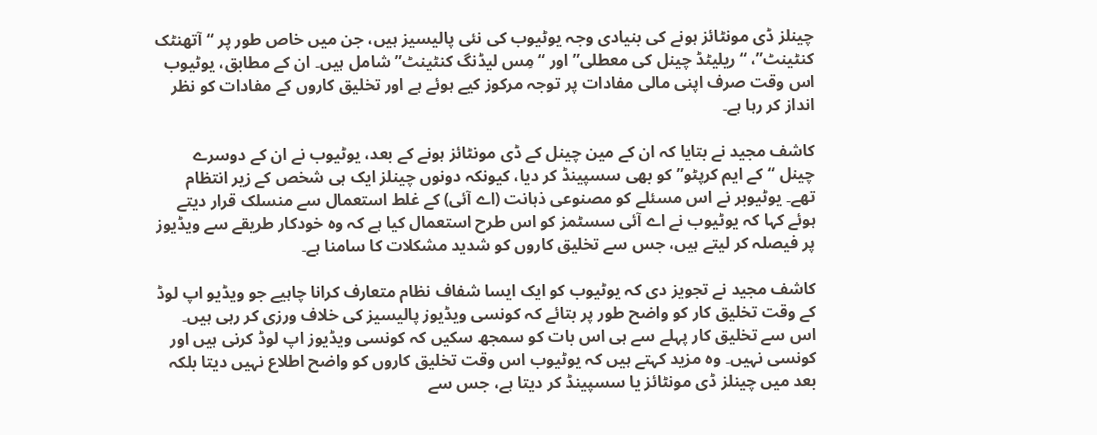چینلز ڈی مونٹائز ہونے کی بنیادی وجہ یوٹیوب کی نئی پالیسیز ہیں، جن میں خاص طور پر “آتھنٹک کنٹینٹ”، “ریلیٹڈ چینل کی معطلی” اور “مِس لیڈنگ کنٹینٹ” شامل ہیں۔ ان کے مطابق، یوٹیوب اس وقت صرف اپنی مالی مفادات پر توجہ مرکوز کیے ہوئے ہے اور تخلیق کاروں کے مفادات کو نظر انداز کر رہا ہے۔

کاشف مجید نے بتایا کہ ان کے مین چینل کے ڈی مونٹائز ہونے کے بعد، یوٹیوب نے ان کے دوسرے چینل “کے ایم کرپٹو” کو بھی سسپینڈ کر دیا، کیونکہ دونوں چینلز ایک ہی شخص کے زیر انتظام تھے۔ یوٹیوبر نے اس مسئلے کو مصنوعی ذہانت (اے آئی) کے غلط استعمال سے منسلک قرار دیتے ہوئے کہا کہ یوٹیوب نے اے آئی سسٹمز کو اس طرح استعمال کیا ہے کہ وہ خودکار طریقے سے ویڈیوز پر فیصلہ کر لیتے ہیں، جس سے تخلیق کاروں کو شدید مشکلات کا سامنا ہے۔

کاشف مجید نے تجویز دی کہ یوٹیوب کو ایک ایسا شفاف نظام متعارف کرانا چاہیے جو ویڈیو اپ لوڈ کے وقت تخلیق کار کو واضح طور پر بتائے کہ کونسی ویڈیوز پالیسیز کی خلاف ورزی کر رہی ہیں۔ اس سے تخلیق کار پہلے سے ہی اس بات کو سمجھ سکیں کہ کونسی ویڈیوز اپ لوڈ کرنی ہیں اور کونسی نہیں۔ وہ مزید کہتے ہیں کہ یوٹیوب اس وقت تخلیق کاروں کو واضح اطلاع نہیں دیتا بلکہ بعد میں چینلز ڈی مونٹائز یا سسپینڈ کر دیتا ہے، جس سے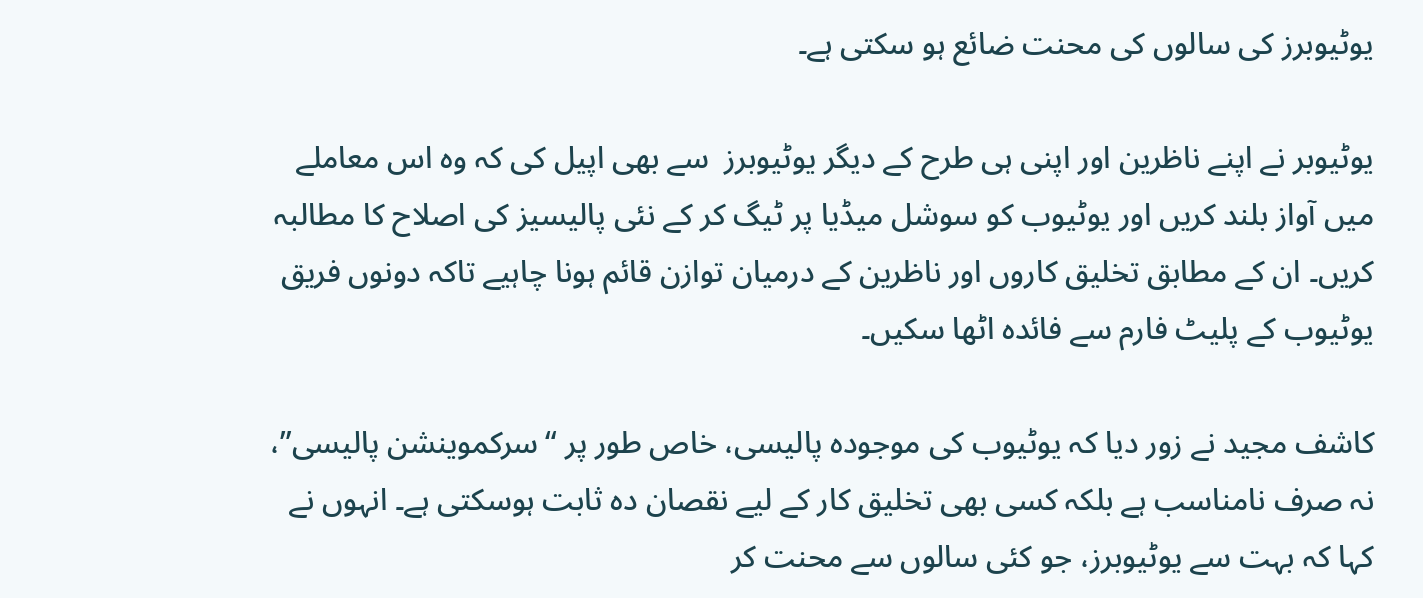یوٹیوبرز کی سالوں کی محنت ضائع ہو سکتی ہے۔

یوٹیوبر نے اپنے ناظرین اور اپنی ہی طرح کے دیگر یوٹیوبرز  سے بھی اپیل کی کہ وہ اس معاملے میں آواز بلند کریں اور یوٹیوب کو سوشل میڈیا پر ٹیگ کر کے نئی پالیسیز کی اصلاح کا مطالبہ کریں۔ ان کے مطابق تخلیق کاروں اور ناظرین کے درمیان توازن قائم ہونا چاہیے تاکہ دونوں فریق یوٹیوب کے پلیٹ فارم سے فائدہ اٹھا سکیں۔

کاشف مجید نے زور دیا کہ یوٹیوب کی موجودہ پالیسی، خاص طور پر “سرکموینشن پالیسی”، نہ صرف نامناسب ہے بلکہ کسی بھی تخلیق کار کے لیے نقصان دہ ثابت ہوسکتی ہے۔ انہوں نے کہا کہ بہت سے یوٹیوبرز، جو کئی سالوں سے محنت کر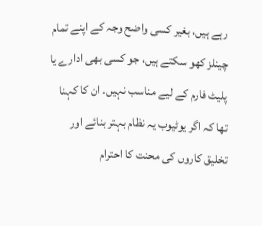رہے ہیں، بغیر کسی واضح وجہ کے اپنے تمام چینلز کھو سکتے ہیں، جو کسی بھی ادارے یا پلیٹ فارم کے لیے مناسب نہیں۔ ان کا کہنا تھا کہ اگر یوٹیوب یہ نظام بہتر بنائے اور تخلیق کاروں کی محنت کا احترام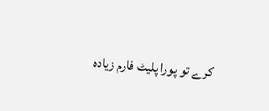کرے تو پورا پلیٹ فارم زیادہ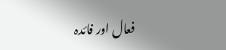فعال اور فائدہ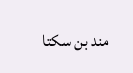مند بن سکتا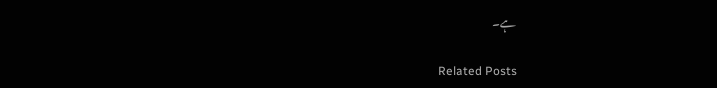ہے۔

Related Posts